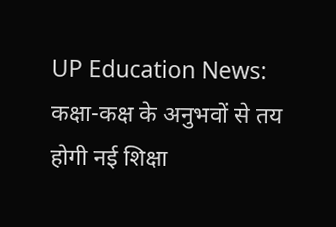UP Education News: कक्षा-कक्ष के अनुभवों से तय होगी नई शिक्षा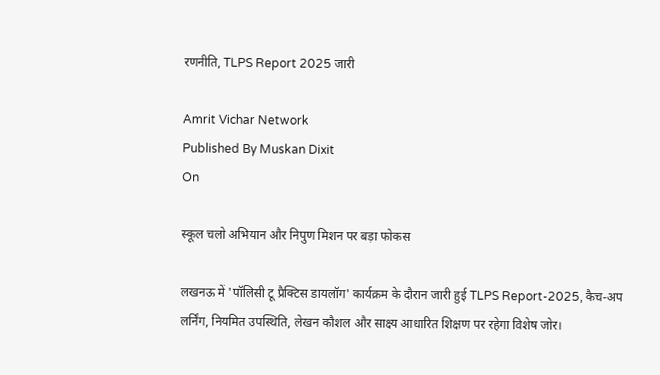रणनीति, TLPS Report 2025 जारी

Amrit Vichar Network
Published By Muskan Dixit
On

स्कूल चलो अभियान और निपुण मिशन पर बड़ा फोकस

लखनऊ में 'पॉलिसी टू प्रैक्टिस डायलॉग' कार्यक्रम के दौरान जारी हुई TLPS Report-2025, कैच-अप लर्निंग, नियमित उपस्थिति, लेखन कौशल और साक्ष्य आधारित शिक्षण पर रहेगा विशेष जोर।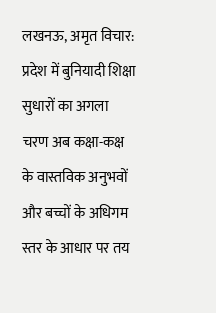लखनऊ, अमृत विचार: प्रदेश में बुनियादी शिक्षा सुधारों का अगला चरण अब कक्षा-कक्ष के वास्तविक अनुभवों और बच्चों के अधिगम स्तर के आधार पर तय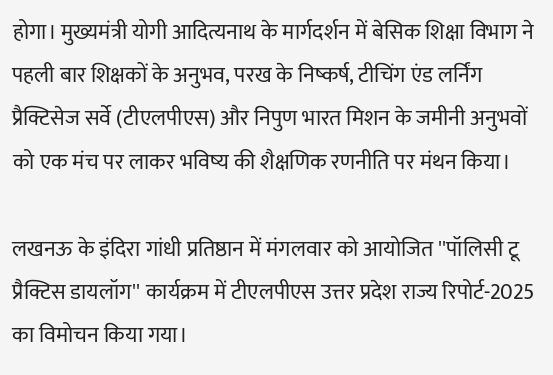होगा। मुख्यमंत्री योगी आदित्यनाथ के मार्गदर्शन में बेसिक शिक्षा विभाग ने पहली बार शिक्षकों के अनुभव, परख के निष्कर्ष, टीचिंग एंड लर्निंग प्रैक्टिसेज सर्वे (टीएलपीएस) और निपुण भारत मिशन के जमीनी अनुभवों को एक मंच पर लाकर भविष्य की शैक्षणिक रणनीति पर मंथन किया।

लखनऊ के इंदिरा गांधी प्रतिष्ठान में मंगलवार को आयोजित ''पॉलिसी टू प्रैक्टिस डायलॉग'' कार्यक्रम में टीएलपीएस उत्तर प्रदेश राज्य रिपोर्ट-2025 का विमोचन किया गया।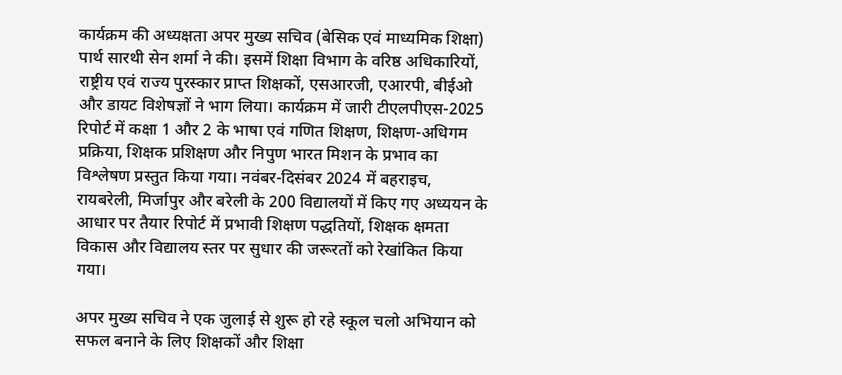कार्यक्रम की अध्यक्षता अपर मुख्य सचिव (बेसिक एवं माध्यमिक शिक्षा) पार्थ सारथी सेन शर्मा ने की। इसमें शिक्षा विभाग के वरिष्ठ अधिकारियों, राष्ट्रीय एवं राज्य पुरस्कार प्राप्त शिक्षकों, एसआरजी, एआरपी, बीईओ और डायट विशेषज्ञों ने भाग लिया। कार्यक्रम में जारी टीएलपीएस-2025 रिपोर्ट में कक्षा 1 और 2 के भाषा एवं गणित शिक्षण, शिक्षण-अधिगम प्रक्रिया, शिक्षक प्रशिक्षण और निपुण भारत मिशन के प्रभाव का विश्लेषण प्रस्तुत किया गया। नवंबर-दिसंबर 2024 में बहराइच, रायबरेली, मिर्जापुर और बरेली के 200 विद्यालयों में किए गए अध्ययन के आधार पर तैयार रिपोर्ट में प्रभावी शिक्षण पद्धतियों, शिक्षक क्षमता विकास और विद्यालय स्तर पर सुधार की जरूरतों को रेखांकित किया गया।

अपर मुख्य सचिव ने एक जुलाई से शुरू हो रहे स्कूल चलो अभियान को सफल बनाने के लिए शिक्षकों और शिक्षा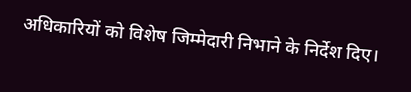अधिकारियों को विशेष जिम्मेदारी निभाने के निर्देश दिए।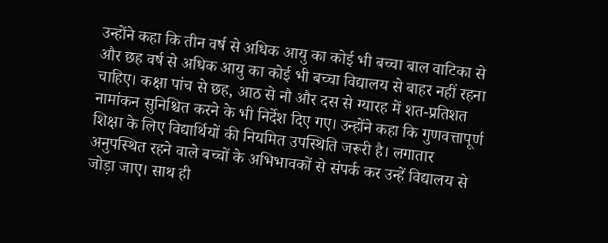उन्होंने कहा कि तीन वर्ष से अधिक आयु का कोई भी बच्चा बाल वाटिका से और छह वर्ष से अधिक आयु का कोई भी बच्चा विद्यालय से बाहर नहीं रहना चाहिए। कक्षा पांच से छह, आठ से नौ और दस से ग्यारह में शत-प्रतिशत नामांकन सुनिश्चित करने के भी निर्देश दिए गए। उन्होंने कहा कि गुणवत्तापूर्ण शिक्षा के लिए विद्यार्थियों की नियमित उपस्थिति जरूरी है। लगातार अनुपस्थित रहने वाले बच्चों के अभिभावकों से संपर्क कर उन्हें विद्यालय से जोड़ा जाए। साथ ही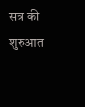सत्र की शुरुआत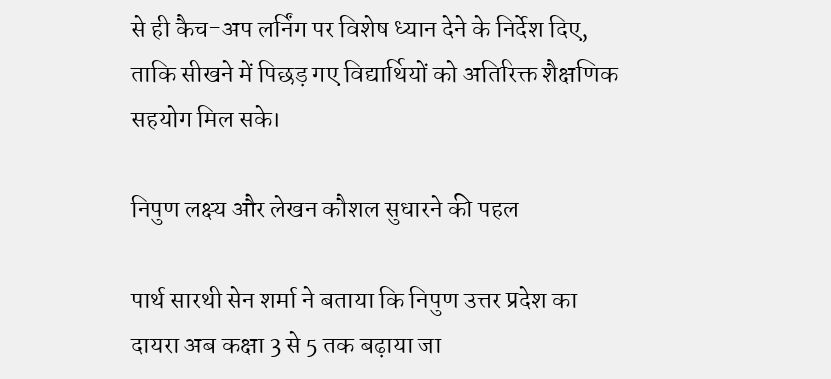से ही कैच-अप लर्निंग पर विशेष ध्यान देने के निर्देश दिए, ताकि सीखने में पिछड़ गए विद्यार्थियों को अतिरिक्त शैक्षणिक सहयोग मिल सके।

निपुण लक्ष्य और लेखन कौशल सुधारने की पहल

पार्थ सारथी सेन शर्मा ने बताया कि निपुण उत्तर प्रदेश का दायरा अब कक्षा 3 से 5 तक बढ़ाया जा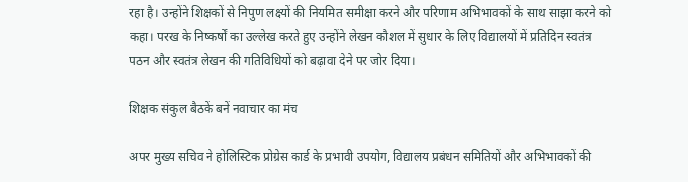रहा है। उन्होंने शिक्षकों से निपुण लक्ष्यों की नियमित समीक्षा करने और परिणाम अभिभावकों के साथ साझा करने को कहा। परख के निष्कर्षों का उल्लेख करते हुए उन्होंने लेखन कौशल में सुधार के लिए विद्यालयों में प्रतिदिन स्वतंत्र पठन और स्वतंत्र लेखन की गतिविधियों को बढ़ावा देने पर जोर दिया।

शिक्षक संकुल बैठकें बनें नवाचार का मंच

अपर मुख्य सचिव ने होलिस्टिक प्रोग्रेस कार्ड के प्रभावी उपयोग, विद्यालय प्रबंधन समितियों और अभिभावकों की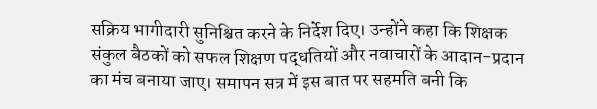सक्रिय भागीदारी सुनिश्चित करने के निर्देश दिए। उन्होंने कहा कि शिक्षक संकुल बैठकों को सफल शिक्षण पद्धतियों और नवाचारों के आदान-प्रदान का मंच बनाया जाए। समापन सत्र में इस बात पर सहमति बनी कि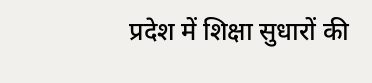प्रदेश में शिक्षा सुधारों की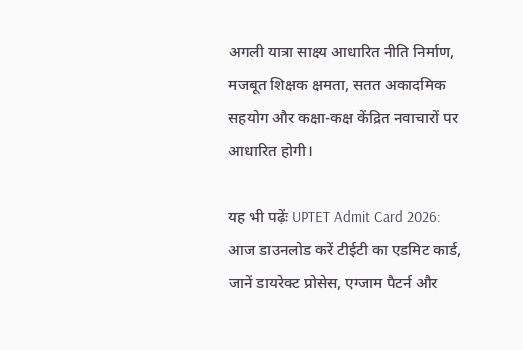अगली यात्रा साक्ष्य आधारित नीति निर्माण, मजबूत शिक्षक क्षमता, सतत अकादमिक सहयोग और कक्षा-कक्ष केंद्रित नवाचारों पर आधारित होगी।

यह भी पढ़ेंः UPTET Admit Card 2026: आज डाउनलोड करें टीईटी का एडमिट कार्ड, जानें डायरेक्ट प्रोसेस, एग्जाम पैटर्न और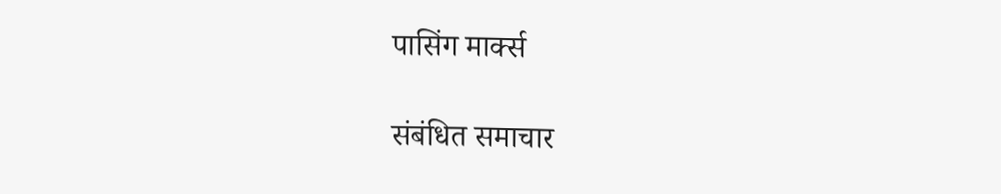पासिंग मार्क्स

संबंधित समाचार